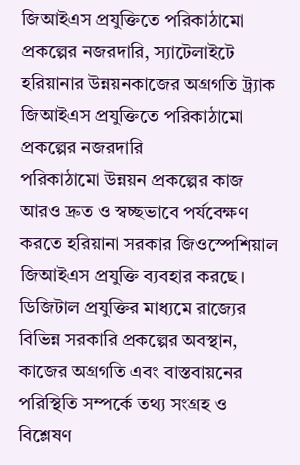জিআইএস প্রযুক্তিতে পরিকাঠামো প্রকল্পের নজরদারি, স্যাটেলাইটে হরিয়ানার উন্নয়নকাজের অগ্রগতি ট্র্যাক
জিআইএস প্রযুক্তিতে পরিকাঠামো প্রকল্পের নজরদারি
পরিকাঠামো উন্নয়ন প্রকল্পের কাজ আরও দ্রুত ও স্বচ্ছভাবে পর্যবেক্ষণ করতে হরিয়ানা সরকার জিওস্পেশিয়াল জিআইএস প্রযুক্তি ব্যবহার করছে। ডিজিটাল প্রযুক্তির মাধ্যমে রাজ্যের বিভিন্ন সরকারি প্রকল্পের অবস্থান, কাজের অগ্রগতি এবং বাস্তবায়নের পরিস্থিতি সম্পর্কে তথ্য সংগ্রহ ও বিশ্লেষণ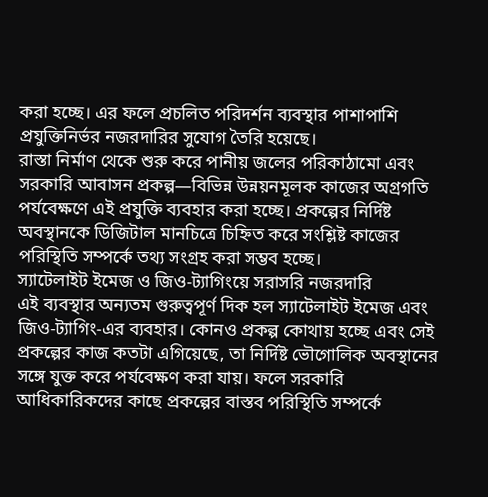করা হচ্ছে। এর ফলে প্রচলিত পরিদর্শন ব্যবস্থার পাশাপাশি প্রযুক্তিনির্ভর নজরদারির সুযোগ তৈরি হয়েছে।
রাস্তা নির্মাণ থেকে শুরু করে পানীয় জলের পরিকাঠামো এবং সরকারি আবাসন প্রকল্প—বিভিন্ন উন্নয়নমূলক কাজের অগ্রগতি পর্যবেক্ষণে এই প্রযুক্তি ব্যবহার করা হচ্ছে। প্রকল্পের নির্দিষ্ট অবস্থানকে ডিজিটাল মানচিত্রে চিহ্নিত করে সংশ্লিষ্ট কাজের পরিস্থিতি সম্পর্কে তথ্য সংগ্রহ করা সম্ভব হচ্ছে।
স্যাটেলাইট ইমেজ ও জিও-ট্যাগিংয়ে সরাসরি নজরদারি
এই ব্যবস্থার অন্যতম গুরুত্বপূর্ণ দিক হল স্যাটেলাইট ইমেজ এবং জিও-ট্যাগিং-এর ব্যবহার। কোনও প্রকল্প কোথায় হচ্ছে এবং সেই প্রকল্পের কাজ কতটা এগিয়েছে, তা নির্দিষ্ট ভৌগোলিক অবস্থানের সঙ্গে যুক্ত করে পর্যবেক্ষণ করা যায়। ফলে সরকারি আধিকারিকদের কাছে প্রকল্পের বাস্তব পরিস্থিতি সম্পর্কে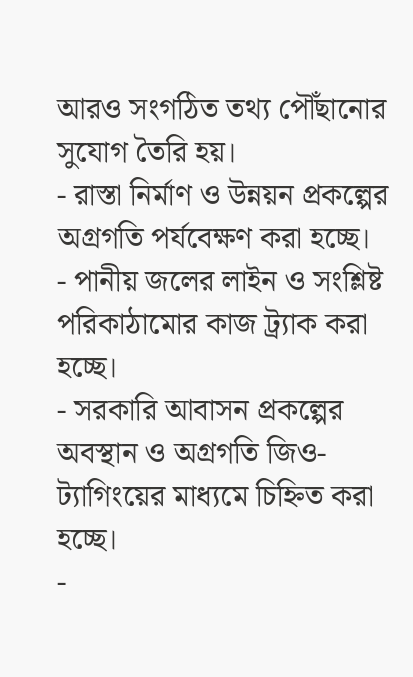আরও সংগঠিত তথ্য পৌঁছানোর সুযোগ তৈরি হয়।
- রাস্তা নির্মাণ ও উন্নয়ন প্রকল্পের অগ্রগতি পর্যবেক্ষণ করা হচ্ছে।
- পানীয় জলের লাইন ও সংশ্লিষ্ট পরিকাঠামোর কাজ ট্র্যাক করা হচ্ছে।
- সরকারি আবাসন প্রকল্পের অবস্থান ও অগ্রগতি জিও-ট্যাগিংয়ের মাধ্যমে চিহ্নিত করা হচ্ছে।
-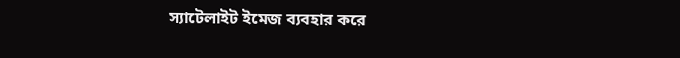স্যাটেলাইট ইমেজ ব্যবহার করে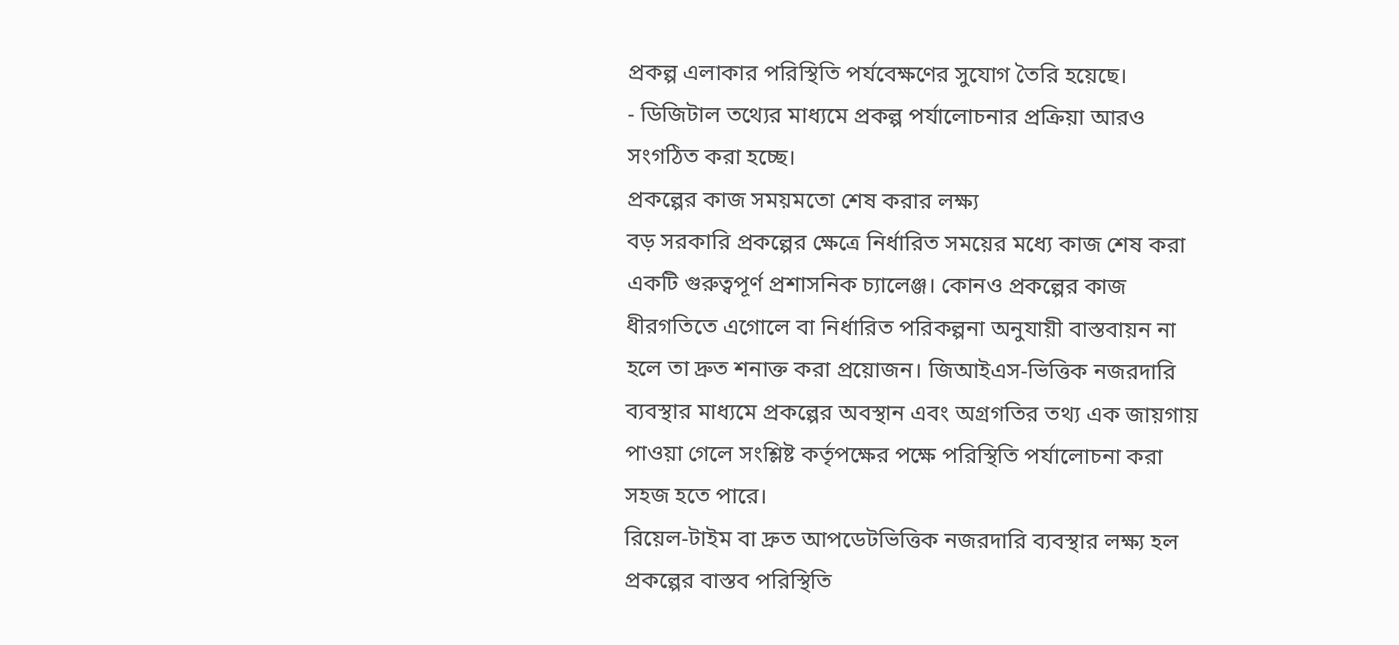প্রকল্প এলাকার পরিস্থিতি পর্যবেক্ষণের সুযোগ তৈরি হয়েছে।
- ডিজিটাল তথ্যের মাধ্যমে প্রকল্প পর্যালোচনার প্রক্রিয়া আরও সংগঠিত করা হচ্ছে।
প্রকল্পের কাজ সময়মতো শেষ করার লক্ষ্য
বড় সরকারি প্রকল্পের ক্ষেত্রে নির্ধারিত সময়ের মধ্যে কাজ শেষ করা একটি গুরুত্বপূর্ণ প্রশাসনিক চ্যালেঞ্জ। কোনও প্রকল্পের কাজ ধীরগতিতে এগোলে বা নির্ধারিত পরিকল্পনা অনুযায়ী বাস্তবায়ন না হলে তা দ্রুত শনাক্ত করা প্রয়োজন। জিআইএস-ভিত্তিক নজরদারি ব্যবস্থার মাধ্যমে প্রকল্পের অবস্থান এবং অগ্রগতির তথ্য এক জায়গায় পাওয়া গেলে সংশ্লিষ্ট কর্তৃপক্ষের পক্ষে পরিস্থিতি পর্যালোচনা করা সহজ হতে পারে।
রিয়েল-টাইম বা দ্রুত আপডেটভিত্তিক নজরদারি ব্যবস্থার লক্ষ্য হল প্রকল্পের বাস্তব পরিস্থিতি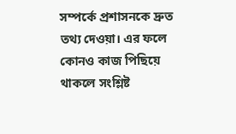সম্পর্কে প্রশাসনকে দ্রুত তথ্য দেওয়া। এর ফলে কোনও কাজ পিছিয়ে থাকলে সংশ্লিষ্ট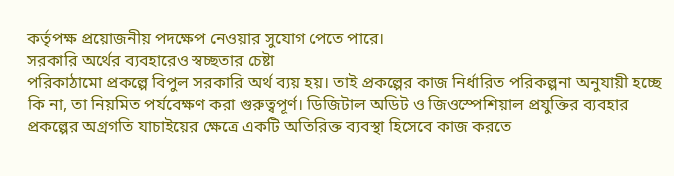কর্তৃপক্ষ প্রয়োজনীয় পদক্ষেপ নেওয়ার সুযোগ পেতে পারে।
সরকারি অর্থের ব্যবহারেও স্বচ্ছতার চেষ্টা
পরিকাঠামো প্রকল্পে বিপুল সরকারি অর্থ ব্যয় হয়। তাই প্রকল্পের কাজ নির্ধারিত পরিকল্পনা অনুযায়ী হচ্ছে কি না, তা নিয়মিত পর্যবেক্ষণ করা গুরুত্বপূর্ণ। ডিজিটাল অডিট ও জিওস্পেশিয়াল প্রযুক্তির ব্যবহার প্রকল্পের অগ্রগতি যাচাইয়ের ক্ষেত্রে একটি অতিরিক্ত ব্যবস্থা হিসেবে কাজ করতে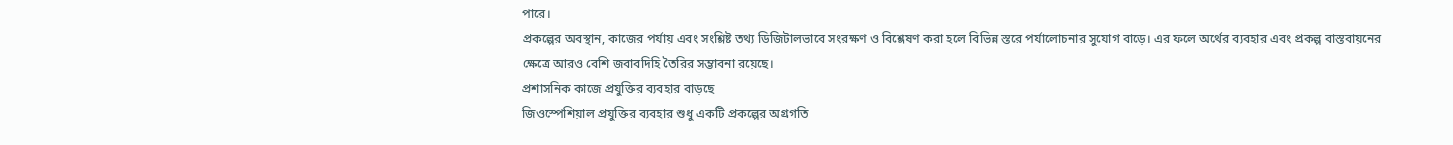পারে।
প্রকল্পের অবস্থান, কাজের পর্যায় এবং সংশ্লিষ্ট তথ্য ডিজিটালভাবে সংরক্ষণ ও বিশ্লেষণ করা হলে বিভিন্ন স্তরে পর্যালোচনার সুযোগ বাড়ে। এর ফলে অর্থের ব্যবহার এবং প্রকল্প বাস্তবায়নের ক্ষেত্রে আরও বেশি জবাবদিহি তৈরির সম্ভাবনা রয়েছে।
প্রশাসনিক কাজে প্রযুক্তির ব্যবহার বাড়ছে
জিওস্পেশিয়াল প্রযুক্তির ব্যবহার শুধু একটি প্রকল্পের অগ্রগতি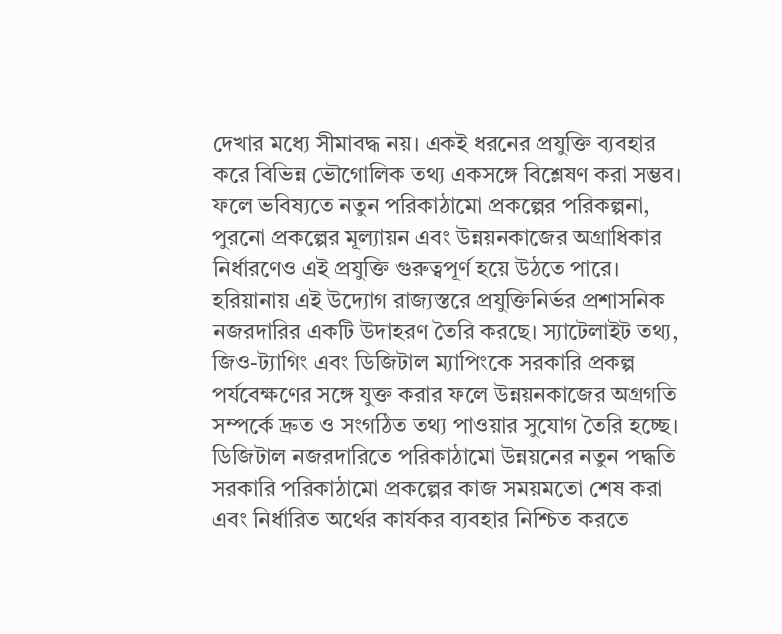দেখার মধ্যে সীমাবদ্ধ নয়। একই ধরনের প্রযুক্তি ব্যবহার করে বিভিন্ন ভৌগোলিক তথ্য একসঙ্গে বিশ্লেষণ করা সম্ভব। ফলে ভবিষ্যতে নতুন পরিকাঠামো প্রকল্পের পরিকল্পনা, পুরনো প্রকল্পের মূল্যায়ন এবং উন্নয়নকাজের অগ্রাধিকার নির্ধারণেও এই প্রযুক্তি গুরুত্বপূর্ণ হয়ে উঠতে পারে।
হরিয়ানায় এই উদ্যোগ রাজ্যস্তরে প্রযুক্তিনির্ভর প্রশাসনিক নজরদারির একটি উদাহরণ তৈরি করছে। স্যাটেলাইট তথ্য, জিও-ট্যাগিং এবং ডিজিটাল ম্যাপিংকে সরকারি প্রকল্প পর্যবেক্ষণের সঙ্গে যুক্ত করার ফলে উন্নয়নকাজের অগ্রগতি সম্পর্কে দ্রুত ও সংগঠিত তথ্য পাওয়ার সুযোগ তৈরি হচ্ছে।
ডিজিটাল নজরদারিতে পরিকাঠামো উন্নয়নের নতুন পদ্ধতি
সরকারি পরিকাঠামো প্রকল্পের কাজ সময়মতো শেষ করা এবং নির্ধারিত অর্থের কার্যকর ব্যবহার নিশ্চিত করতে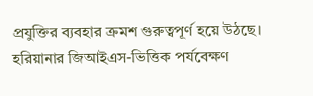প্রযুক্তির ব্যবহার ক্রমশ গুরুত্বপূর্ণ হয়ে উঠছে। হরিয়ানার জিআইএস-ভিত্তিক পর্যবেক্ষণ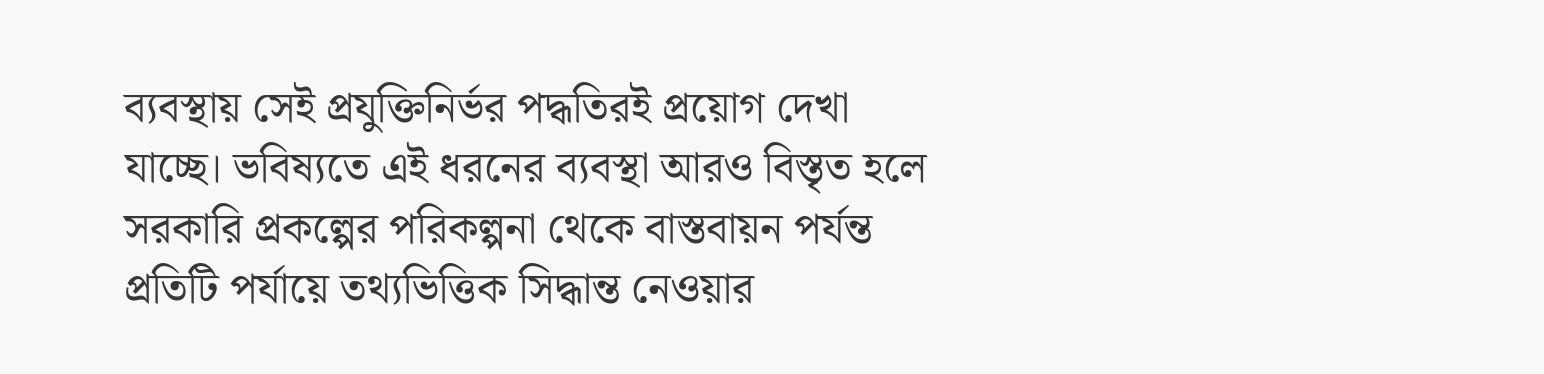ব্যবস্থায় সেই প্রযুক্তিনির্ভর পদ্ধতিরই প্রয়োগ দেখা যাচ্ছে। ভবিষ্যতে এই ধরনের ব্যবস্থা আরও বিস্তৃত হলে সরকারি প্রকল্পের পরিকল্পনা থেকে বাস্তবায়ন পর্যন্ত প্রতিটি পর্যায়ে তথ্যভিত্তিক সিদ্ধান্ত নেওয়ার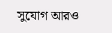সুযোগ আরও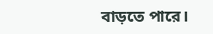বাড়তে পারে।